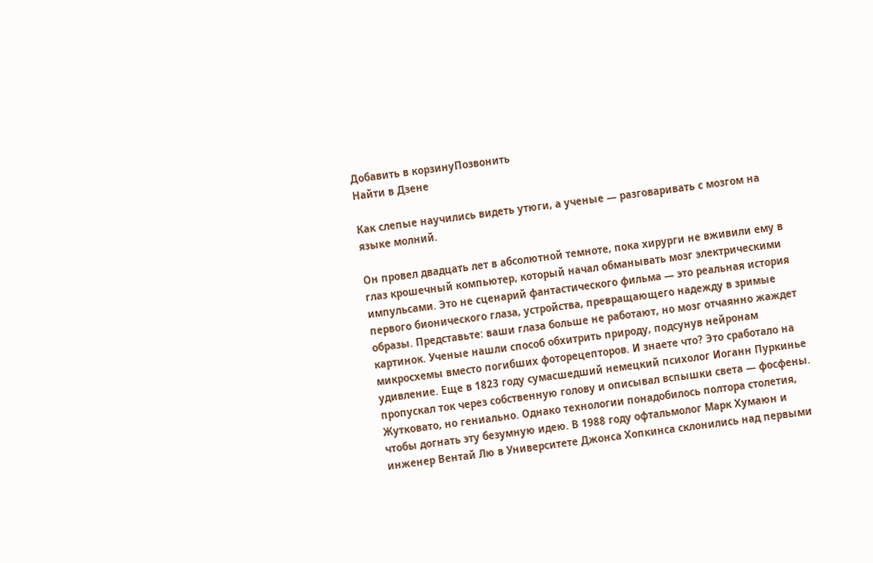Добавить в корзинуПозвонить
Найти в Дзене

Как слепые научились видеть утюги, а ученые — разговаривать с мозгом на языке молний.

Он провел двадцать лет в абсолютной темноте, пока хирурги не вживили ему в глаз крошечный компьютер, который начал обманывать мозг электрическими импульсами. Это не сценарий фантастического фильма — это реальная история первого бионического глаза, устройства, превращающего надежду в зримые образы. Представьте: ваши глаза больше не работают, но мозг отчаянно жаждет картинок. Ученые нашли способ обхитрить природу, подсунув нейронам микросхемы вместо погибших фоторецепторов. И знаете что? Это сработало на удивление. Еще в 1823 году сумасшедший немецкий психолог Иоганн Пуркинье пропускал ток через собственную голову и описывал вспышки света — фосфены. Жутковато, но гениально. Однако технологии понадобилось полтора столетия, чтобы догнать эту безумную идею. В 1988 году офтальмолог Марк Хумаюн и инженер Вентай Лю в Университете Джонса Хопкинса склонились над первыми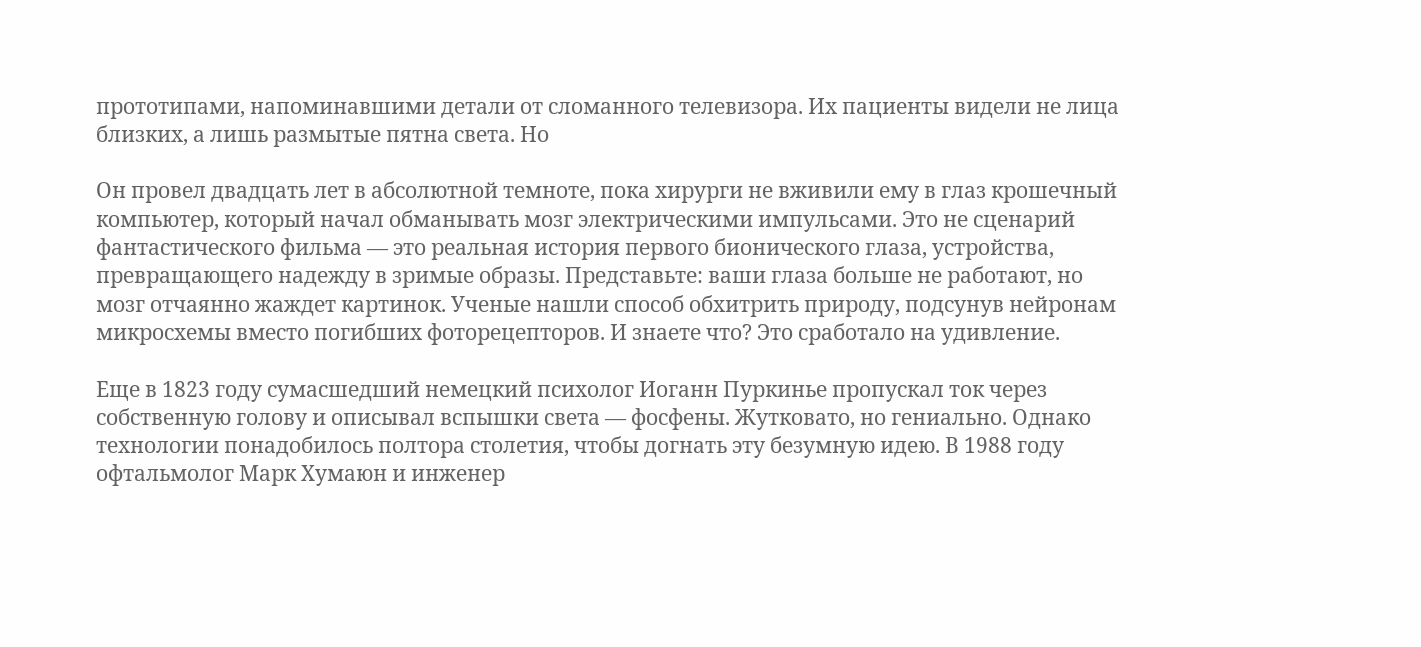прототипами, напоминавшими детали от сломанного телевизора. Их пациенты видели не лица близких, а лишь размытые пятна света. Но

Он провел двадцать лет в абсолютной темноте, пока хирурги не вживили ему в глаз крошечный компьютер, который начал обманывать мозг электрическими импульсами. Это не сценарий фантастического фильма — это реальная история первого бионического глаза, устройства, превращающего надежду в зримые образы. Представьте: ваши глаза больше не работают, но мозг отчаянно жаждет картинок. Ученые нашли способ обхитрить природу, подсунув нейронам микросхемы вместо погибших фоторецепторов. И знаете что? Это сработало на удивление.

Еще в 1823 году сумасшедший немецкий психолог Иоганн Пуркинье пропускал ток через собственную голову и описывал вспышки света — фосфены. Жутковато, но гениально. Однако технологии понадобилось полтора столетия, чтобы догнать эту безумную идею. В 1988 году офтальмолог Марк Хумаюн и инженер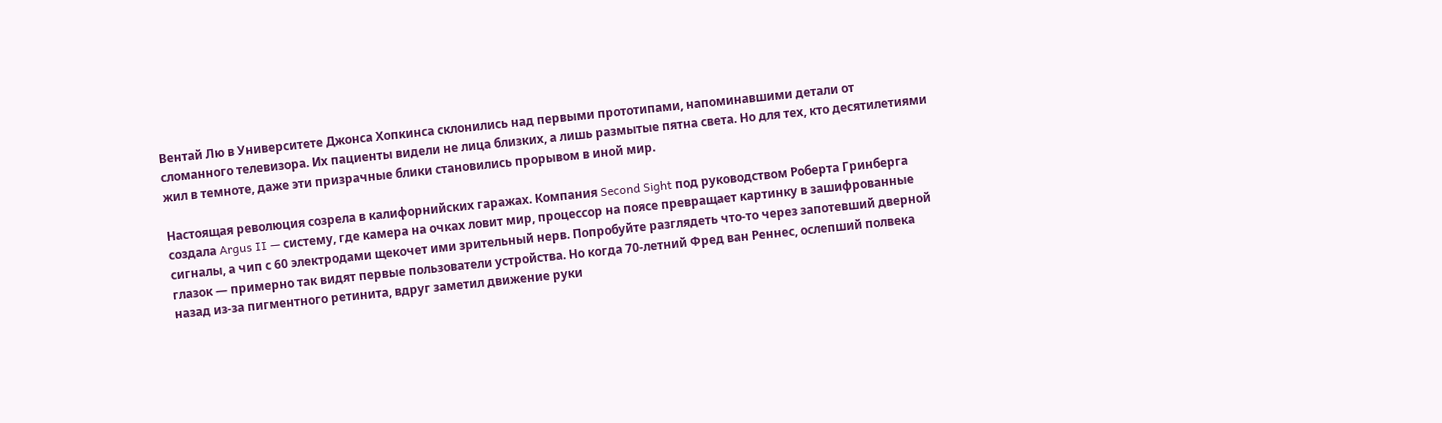Вентай Лю в Университете Джонса Хопкинса склонились над первыми прототипами, напоминавшими детали от сломанного телевизора. Их пациенты видели не лица близких, а лишь размытые пятна света. Но для тех, кто десятилетиями жил в темноте, даже эти призрачные блики становились прорывом в иной мир.

Настоящая революция созрела в калифорнийских гаражах. Компания Second Sight под руководством Роберта Гринберга создала Argus II — систему, где камера на очках ловит мир, процессор на поясе превращает картинку в зашифрованные сигналы, а чип с 60 электродами щекочет ими зрительный нерв. Попробуйте разглядеть что-то через запотевший дверной глазок — примерно так видят первые пользователи устройства. Но когда 70-летний Фред ван Реннес, ослепший полвека назад из-за пигментного ретинита, вдруг заметил движение руки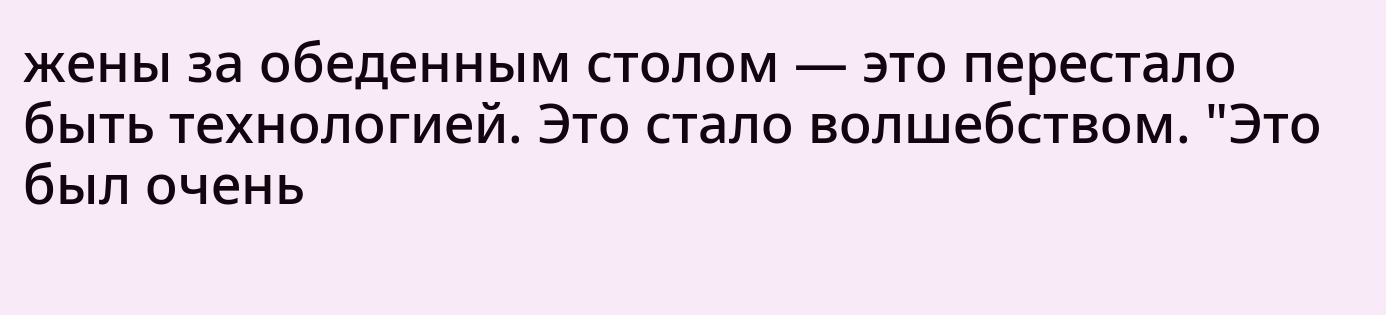жены за обеденным столом — это перестало быть технологией. Это стало волшебством. "Это был очень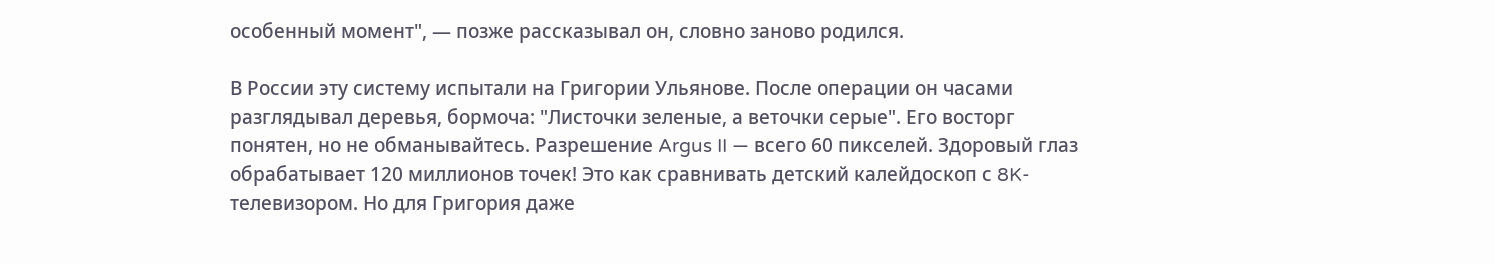особенный момент", — позже рассказывал он, словно заново родился.

В России эту систему испытали на Григории Ульянове. После операции он часами разглядывал деревья, бормоча: "Листочки зеленые, а веточки серые". Его восторг понятен, но не обманывайтесь. Разрешение Argus II — всего 60 пикселей. Здоровый глаз обрабатывает 120 миллионов точек! Это как сравнивать детский калейдоскоп с 8K-телевизором. Но для Григория даже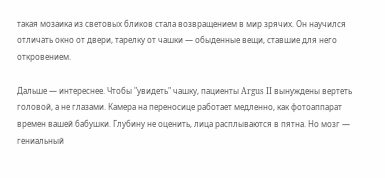такая мозаика из световых бликов стала возвращением в мир зрячих. Он научился отличать окно от двери, тарелку от чашки — обыденные вещи, ставшие для него откровением.

Дальше — интереснее. Чтобы "увидеть" чашку, пациенты Argus II вынуждены вертеть головой, а не глазами. Камера на переносице работает медленно, как фотоаппарат времен вашей бабушки. Глубину не оценить, лица расплываются в пятна. Но мозг — гениальный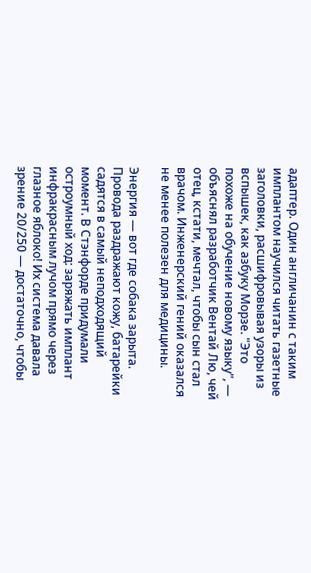адаптер. Один англичанин с таким имплантом научился читать газетные заголовки, расшифровывая узоры из вспышек, как азбуку Морзе. "Это похоже на обучение новому языку", — объяснял разработчик Вентай Лю, чей отец, кстати, мечтал, чтобы сын стал врачом. Инженерский гений оказался не менее полезен для медицины.

Энергия — вот где собака зарыта. Провода раздражают кожу, батарейки садятся в самый неподходящий момент. В Стэнфорде придумали остроумный ход: заряжать имплант инфракрасным лучом прямо через глазное яблоко! Их система давала зрение 20/250 — достаточно, чтобы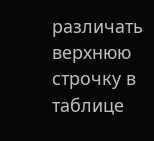различать верхнюю строчку в таблице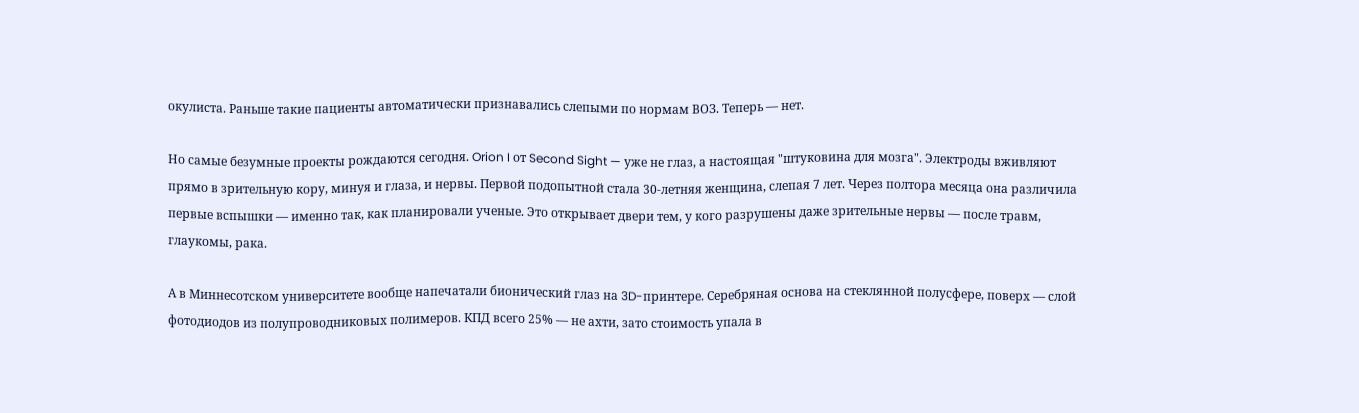окулиста. Раньше такие пациенты автоматически признавались слепыми по нормам ВОЗ. Теперь — нет.

Но самые безумные проекты рождаются сегодня. Orion I от Second Sight — уже не глаз, а настоящая "штуковина для мозга". Электроды вживляют прямо в зрительную кору, минуя и глаза, и нервы. Первой подопытной стала 30-летняя женщина, слепая 7 лет. Через полтора месяца она различила первые вспышки — именно так, как планировали ученые. Это открывает двери тем, у кого разрушены даже зрительные нервы — после травм, глаукомы, рака.

А в Миннесотском университете вообще напечатали бионический глаз на 3D-принтере. Серебряная основа на стеклянной полусфере, поверх — слой фотодиодов из полупроводниковых полимеров. КПД всего 25% — не ахти, зато стоимость упала в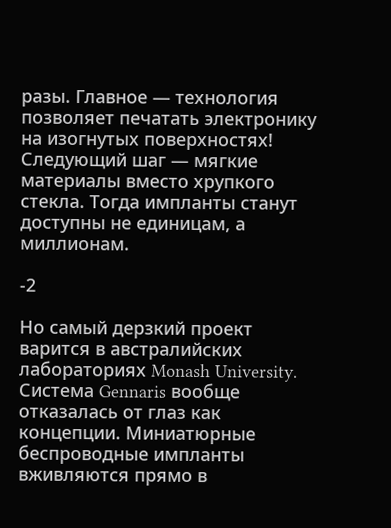разы. Главное — технология позволяет печатать электронику на изогнутых поверхностях! Следующий шаг — мягкие материалы вместо хрупкого стекла. Тогда импланты станут доступны не единицам, а миллионам.

-2

Но самый дерзкий проект варится в австралийских лабораториях Monash University. Система Gennaris вообще отказалась от глаз как концепции. Миниатюрные беспроводные импланты вживляются прямо в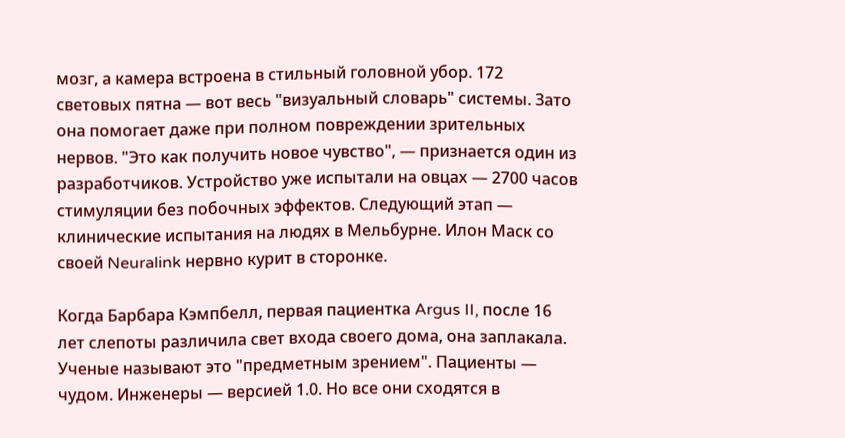мозг, а камера встроена в стильный головной убор. 172 световых пятна — вот весь "визуальный словарь" системы. Зато она помогает даже при полном повреждении зрительных нервов. "Это как получить новое чувство", — признается один из разработчиков. Устройство уже испытали на овцах — 2700 часов стимуляции без побочных эффектов. Следующий этап — клинические испытания на людях в Мельбурне. Илон Маск со своей Neuralink нервно курит в сторонке.

Когда Барбара Кэмпбелл, первая пациентка Argus II, после 16 лет слепоты различила свет входа своего дома, она заплакала. Ученые называют это "предметным зрением". Пациенты — чудом. Инженеры — версией 1.0. Но все они сходятся в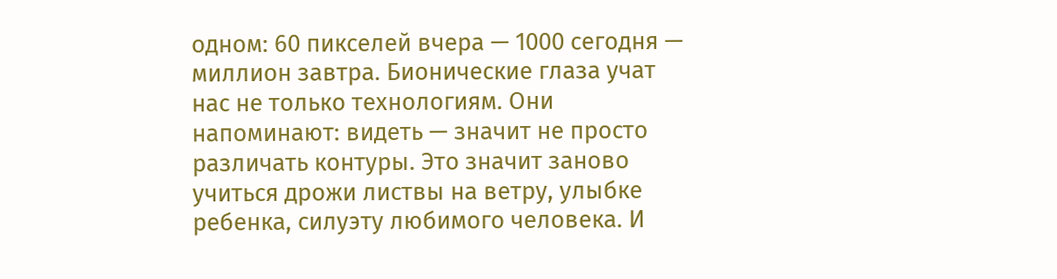одном: 60 пикселей вчера — 1000 сегодня — миллион завтра. Бионические глаза учат нас не только технологиям. Они напоминают: видеть — значит не просто различать контуры. Это значит заново учиться дрожи листвы на ветру, улыбке ребенка, силуэту любимого человека. И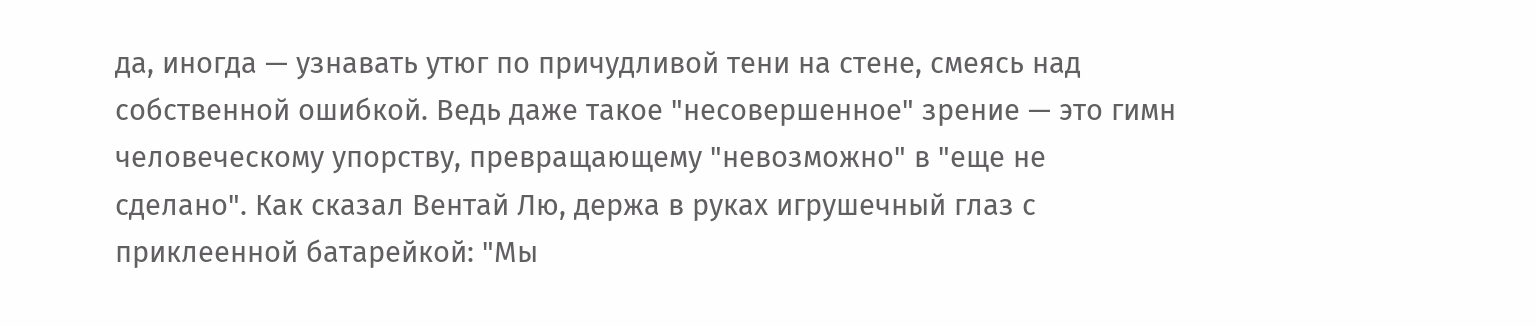да, иногда — узнавать утюг по причудливой тени на стене, смеясь над собственной ошибкой. Ведь даже такое "несовершенное" зрение — это гимн человеческому упорству, превращающему "невозможно" в "еще не сделано". Как сказал Вентай Лю, держа в руках игрушечный глаз с приклеенной батарейкой: "Мы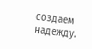создаем надежду.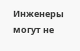Инженеры могут не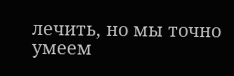лечить, но мы точно умеем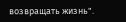возвращать жизнь".